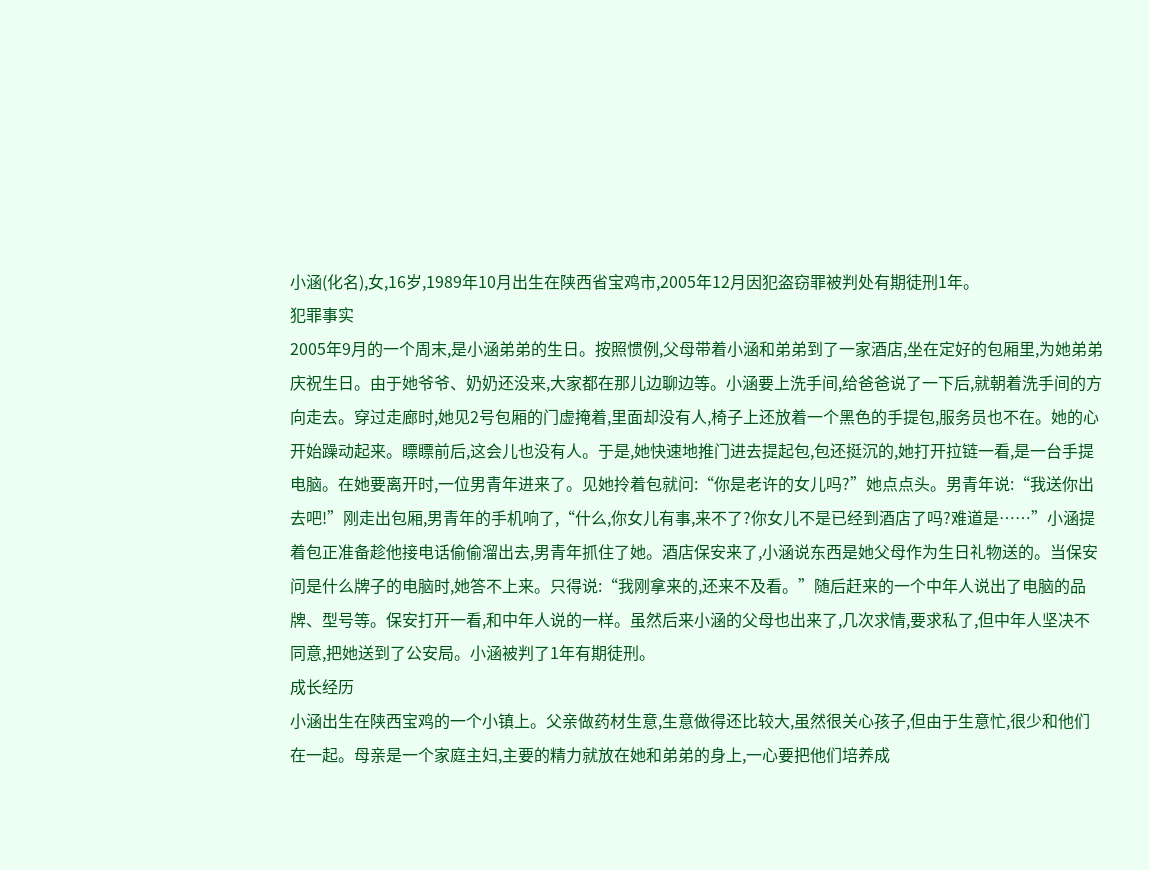小涵(化名),女,16岁,1989年10月出生在陕西省宝鸡市,2005年12月因犯盗窃罪被判处有期徒刑1年。
犯罪事实
2005年9月的一个周末,是小涵弟弟的生日。按照惯例,父母带着小涵和弟弟到了一家酒店,坐在定好的包厢里,为她弟弟庆祝生日。由于她爷爷、奶奶还没来,大家都在那儿边聊边等。小涵要上洗手间,给爸爸说了一下后,就朝着洗手间的方向走去。穿过走廊时,她见2号包厢的门虚掩着,里面却没有人,椅子上还放着一个黑色的手提包,服务员也不在。她的心开始躁动起来。瞟瞟前后,这会儿也没有人。于是,她快速地推门进去提起包,包还挺沉的,她打开拉链一看,是一台手提电脑。在她要离开时,一位男青年进来了。见她拎着包就问:“你是老许的女儿吗?”她点点头。男青年说:“我送你出去吧!”刚走出包厢,男青年的手机响了,“什么,你女儿有事,来不了?你女儿不是已经到酒店了吗?难道是……”小涵提着包正准备趁他接电话偷偷溜出去,男青年抓住了她。酒店保安来了,小涵说东西是她父母作为生日礼物送的。当保安问是什么牌子的电脑时,她答不上来。只得说:“我刚拿来的,还来不及看。”随后赶来的一个中年人说出了电脑的品牌、型号等。保安打开一看,和中年人说的一样。虽然后来小涵的父母也出来了,几次求情,要求私了,但中年人坚决不同意,把她送到了公安局。小涵被判了1年有期徒刑。
成长经历
小涵出生在陕西宝鸡的一个小镇上。父亲做药材生意,生意做得还比较大,虽然很关心孩子,但由于生意忙,很少和他们在一起。母亲是一个家庭主妇,主要的精力就放在她和弟弟的身上,一心要把他们培养成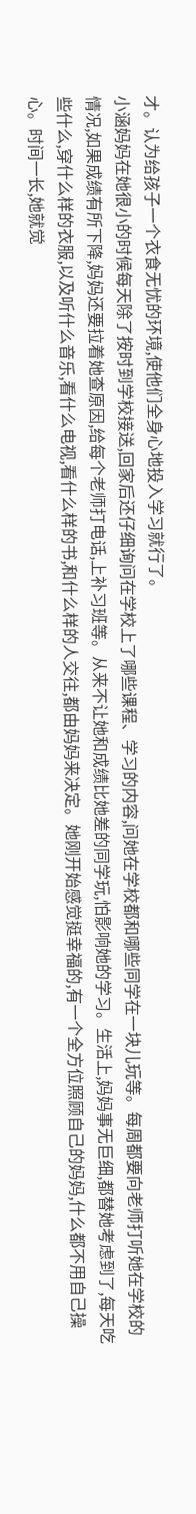才。认为给孩子一个衣食无忧的环境,使他们全身心地投入学习就行了。
小涵妈妈在她很小的时候每天除了按时到学校接送,回家后还仔细询问在学校上了哪些课程、学习的内容,问她在学校都和哪些同学在一块儿玩等。每周都要向老师打听她在学校的情况,如果成绩有所下降,妈妈还要拉着她查原因,给每个老师打电话,上补习班等。从来不让她和成绩比她差的同学玩,怕影响她的学习。生活上,妈妈事无巨细,都替她考虑到了,每天吃些什么,穿什么样的衣服,以及听什么音乐,看什么电视,看什么样的书,和什么样的人交往,都由妈妈来决定。她刚开始感觉挺幸福的,有一个全方位照顾自己的妈妈,什么都不用自己操心。时间一长,她就觉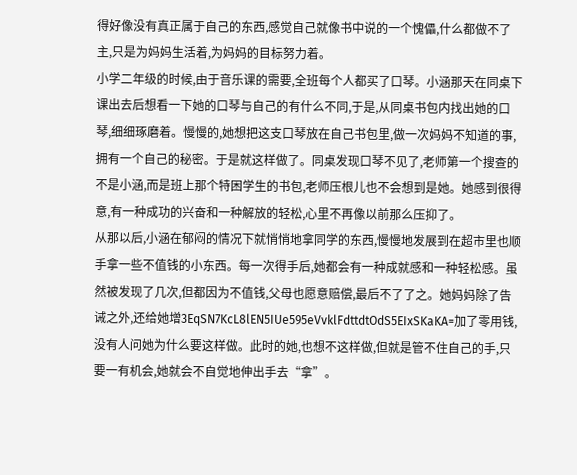得好像没有真正属于自己的东西,感觉自己就像书中说的一个愧儡,什么都做不了主,只是为妈妈生活着,为妈妈的目标努力着。
小学二年级的时候,由于音乐课的需要,全班每个人都买了口琴。小涵那天在同桌下课出去后想看一下她的口琴与自己的有什么不同,于是,从同桌书包内找出她的口琴,细细琢磨着。慢慢的,她想把这支口琴放在自己书包里,做一次妈妈不知道的事,拥有一个自己的秘密。于是就这样做了。同桌发现口琴不见了,老师第一个搜查的不是小涵,而是班上那个特困学生的书包,老师压根儿也不会想到是她。她感到很得意,有一种成功的兴奋和一种解放的轻松,心里不再像以前那么压抑了。
从那以后,小涵在郁闷的情况下就悄悄地拿同学的东西,慢慢地发展到在超市里也顺手拿一些不值钱的小东西。每一次得手后,她都会有一种成就感和一种轻松感。虽然被发现了几次,但都因为不值钱,父母也愿意赔偿,最后不了了之。她妈妈除了告诫之外,还给她增3EqSN7KcL8lEN5IUe595eVvklFdttdtOdS5EIxSKaKA=加了零用钱,没有人问她为什么要这样做。此时的她,也想不这样做,但就是管不住自己的手,只要一有机会,她就会不自觉地伸出手去“拿”。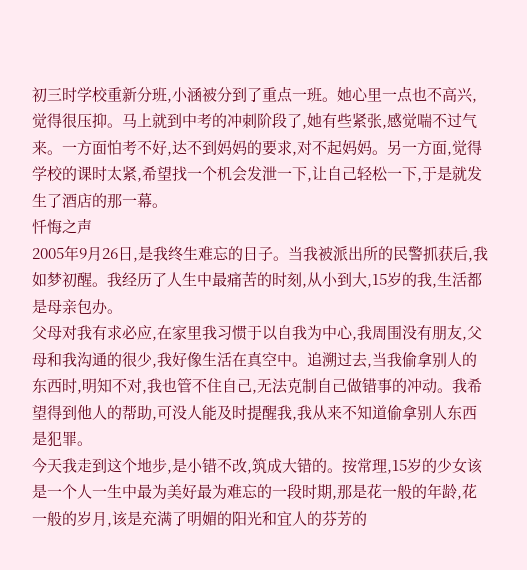初三时学校重新分班,小涵被分到了重点一班。她心里一点也不高兴,觉得很压抑。马上就到中考的冲刺阶段了,她有些紧张,感觉喘不过气来。一方面怕考不好,达不到妈妈的要求,对不起妈妈。另一方面,觉得学校的课时太紧,希望找一个机会发泄一下,让自己轻松一下,于是就发生了酒店的那一幕。
忏悔之声
2005年9月26日,是我终生难忘的日子。当我被派出所的民警抓获后,我如梦初醒。我经历了人生中最痛苦的时刻,从小到大,15岁的我,生活都是母亲包办。
父母对我有求必应,在家里我习惯于以自我为中心,我周围没有朋友,父母和我沟通的很少,我好像生活在真空中。追溯过去,当我偷拿别人的东西时,明知不对,我也管不住自己,无法克制自己做错事的冲动。我希望得到他人的帮助,可没人能及时提醒我,我从来不知道偷拿别人东西是犯罪。
今天我走到这个地步,是小错不改,筑成大错的。按常理,15岁的少女该是一个人一生中最为美好最为难忘的一段时期,那是花一般的年龄,花一般的岁月,该是充满了明媚的阳光和宜人的芬芳的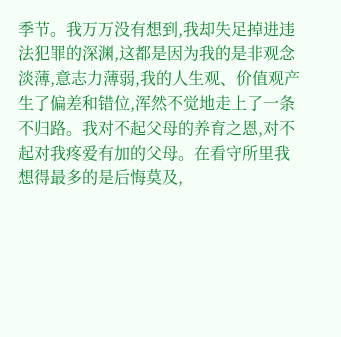季节。我万万没有想到,我却失足掉进违法犯罪的深渊,这都是因为我的是非观念淡薄,意志力薄弱,我的人生观、价值观产生了偏差和错位,浑然不觉地走上了一条不归路。我对不起父母的养育之恩,对不起对我疼爱有加的父母。在看守所里我想得最多的是后悔莫及,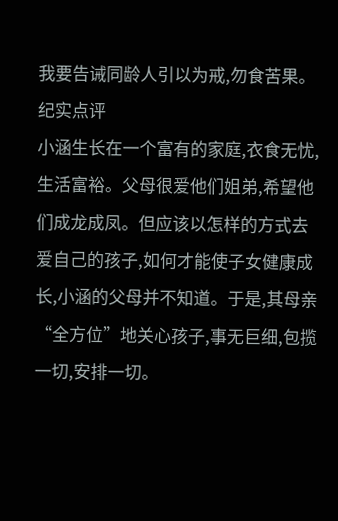我要告诫同龄人引以为戒,勿食苦果。
纪实点评
小涵生长在一个富有的家庭,衣食无忧,生活富裕。父母很爱他们姐弟,希望他们成龙成凤。但应该以怎样的方式去爱自己的孩子,如何才能使子女健康成长,小涵的父母并不知道。于是,其母亲“全方位”地关心孩子,事无巨细,包揽一切,安排一切。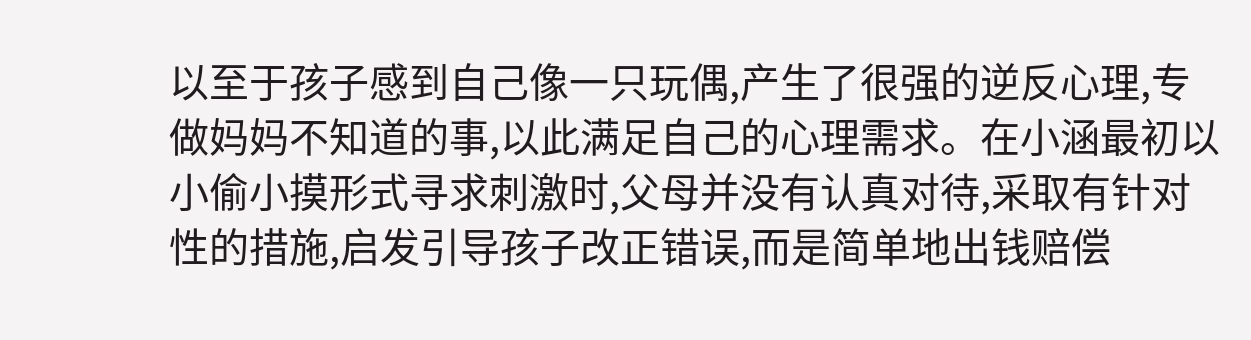以至于孩子感到自己像一只玩偶,产生了很强的逆反心理,专做妈妈不知道的事,以此满足自己的心理需求。在小涵最初以小偷小摸形式寻求刺激时,父母并没有认真对待,采取有针对性的措施,启发引导孩子改正错误,而是简单地出钱赔偿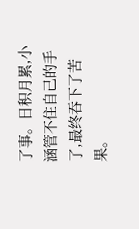了事。日积月累,小涵管不住自己的手了,最终吞下了苦果。